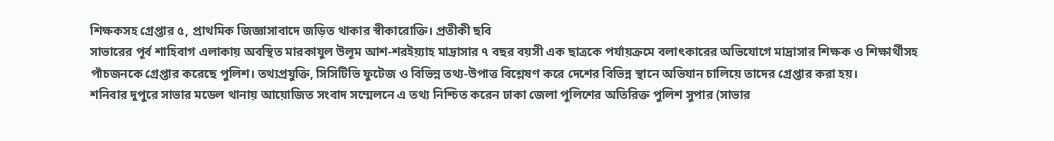শিক্ষকসহ গ্রেপ্তার ৫, প্রাথমিক জিজ্ঞাসাবাদে জড়িত থাকার স্বীকারোক্তি। প্রতীকী ছবি
সাভারের পূর্ব শাহিবাগ এলাকায় অবস্থিত মারকাযুল উলূম আশ-শরইয়্যাহ মাদ্রাসার ৭ বছর বয়সী এক ছাত্রকে পর্যায়ক্রমে বলাৎকারের অভিযোগে মাদ্রাসার শিক্ষক ও শিক্ষার্থীসহ পাঁচজনকে গ্রেপ্তার করেছে পুলিশ। তথ্যপ্রযুক্তি, সিসিটিভি ফুটেজ ও বিভিন্ন তথ্য-উপাত্ত বিশ্লেষণ করে দেশের বিভিন্ন স্থানে অভিযান চালিয়ে তাদের গ্রেপ্তার করা হয়।
শনিবার দুপুরে সাভার মডেল থানায় আয়োজিত সংবাদ সম্মেলনে এ তথ্য নিশ্চিত করেন ঢাকা জেলা পুলিশের অতিরিক্ত পুলিশ সুপার (সাভার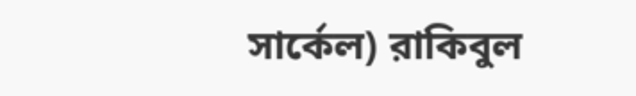সার্কেল) রাকিবুল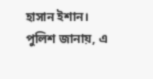হাসান ইশান।
পুলিশ জানায়, এ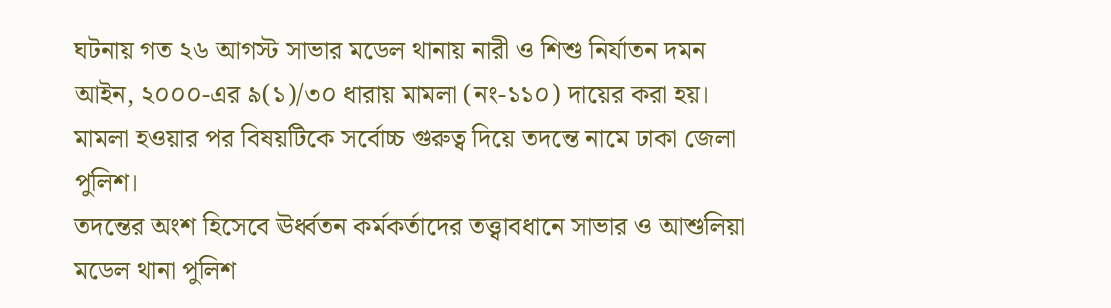ঘটনায় গত ২৬ আগস্ট সাভার মডেল থানায় নারী ও শিশু নির্যাতন দমন আইন, ২০০০-এর ৯(১)/৩০ ধারায় মামলা (নং-১১০) দায়ের করা হয়। মামলা হওয়ার পর বিষয়টিকে সর্বোচ্চ গুরুত্ব দিয়ে তদন্তে নামে ঢাকা জেলা পুলিশ।
তদন্তের অংশ হিসেবে ঊর্ধ্বতন কর্মকর্তাদের তত্ত্বাবধানে সাভার ও আশুলিয়া মডেল থানা পুলিশ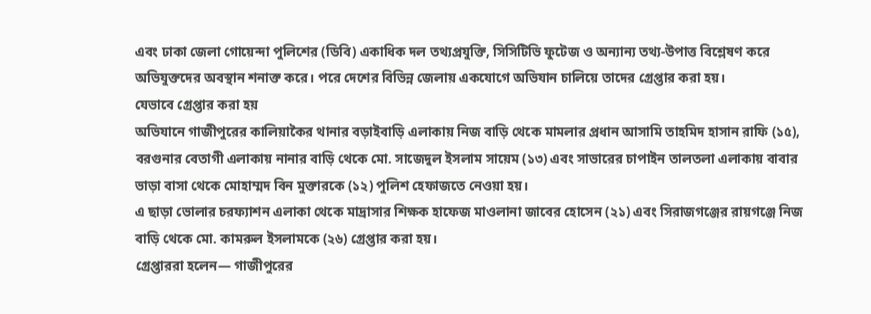এবং ঢাকা জেলা গোয়েন্দা পুলিশের (ডিবি) একাধিক দল তথ্যপ্রযুক্তি, সিসিটিভি ফুটেজ ও অন্যান্য তথ্য-উপাত্ত বিশ্লেষণ করে অভিযুক্তদের অবস্থান শনাক্ত করে। পরে দেশের বিভিন্ন জেলায় একযোগে অভিযান চালিয়ে তাদের গ্রেপ্তার করা হয়।
যেভাবে গ্রেপ্তার করা হয়
অভিযানে গাজীপুরের কালিয়াকৈর থানার বড়াইবাড়ি এলাকায় নিজ বাড়ি থেকে মামলার প্রধান আসামি তাহমিদ হাসান রাফি (১৫), বরগুনার বেতাগী এলাকায় নানার বাড়ি থেকে মো. সাজেদুল ইসলাম সায়েম (১৩) এবং সাভারের চাপাইন তালতলা এলাকায় বাবার ভাড়া বাসা থেকে মোহাম্মদ বিন মুক্তারকে (১২) পুলিশ হেফাজতে নেওয়া হয়।
এ ছাড়া ভোলার চরফ্যাশন এলাকা থেকে মাদ্রাসার শিক্ষক হাফেজ মাওলানা জাবের হোসেন (২১) এবং সিরাজগঞ্জের রায়গঞ্জে নিজ বাড়ি থেকে মো. কামরুল ইসলামকে (২৬) গ্রেপ্তার করা হয়।
গ্রেপ্তাররা হলেন— গাজীপুরের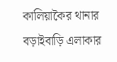কালিয়াকৈর থানার বড়াইবাড়ি এলাকার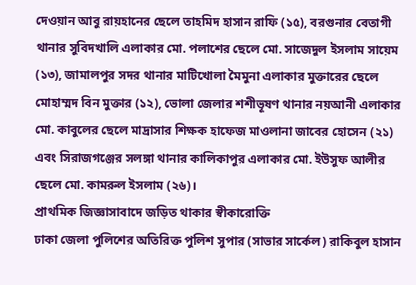দেওয়ান আবু রায়হানের ছেলে তাহমিদ হাসান রাফি (১৫), বরগুনার বেতাগী থানার সুবিদখালি এলাকার মো. পলাশের ছেলে মো. সাজেদুল ইসলাম সায়েম (১৩), জামালপুর সদর থানার মাটিখোলা মৈমুনা এলাকার মুক্তারের ছেলে মোহাম্মদ বিন মুক্তার (১২), ভোলা জেলার শশীভূষণ থানার নয়আনী এলাকার মো. কাবুলের ছেলে মাদ্রাসার শিক্ষক হাফেজ মাওলানা জাবের হোসেন (২১) এবং সিরাজগঞ্জের সলঙ্গা থানার কালিকাপুর এলাকার মো. ইউসুফ আলীর ছেলে মো. কামরুল ইসলাম (২৬)।
প্রাথমিক জিজ্ঞাসাবাদে জড়িত থাকার স্বীকারোক্তি
ঢাকা জেলা পুলিশের অতিরিক্ত পুলিশ সুপার (সাভার সার্কেল) রাকিবুল হাসান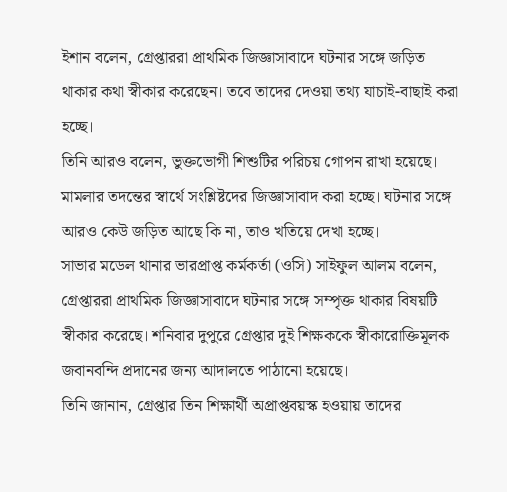ইশান বলেন, গ্রেপ্তাররা প্রাথমিক জিজ্ঞাসাবাদে ঘটনার সঙ্গে জড়িত থাকার কথা স্বীকার করেছেন। তবে তাদের দেওয়া তথ্য যাচাই-বাছাই করা হচ্ছে।
তিনি আরও বলেন, ভুক্তভোগী শিশুটির পরিচয় গোপন রাখা হয়েছে। মামলার তদন্তের স্বার্থে সংশ্লিষ্টদের জিজ্ঞাসাবাদ করা হচ্ছে। ঘটনার সঙ্গে আরও কেউ জড়িত আছে কি না, তাও খতিয়ে দেখা হচ্ছে।
সাভার মডেল থানার ভারপ্রাপ্ত কর্মকর্তা (ওসি) সাইফুল আলম বলেন, গ্রেপ্তাররা প্রাথমিক জিজ্ঞাসাবাদে ঘটনার সঙ্গে সম্পৃক্ত থাকার বিষয়টি স্বীকার করেছে। শনিবার দুপুরে গ্রেপ্তার দুই শিক্ষককে স্বীকারোক্তিমূলক জবানবন্দি প্রদানের জন্য আদালতে পাঠানো হয়েছে।
তিনি জানান, গ্রেপ্তার তিন শিক্ষার্থী অপ্রাপ্তবয়স্ক হওয়ায় তাদের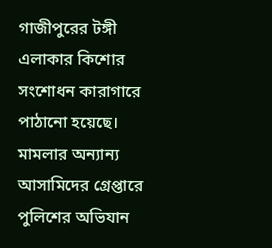গাজীপুরের টঙ্গী এলাকার কিশোর সংশোধন কারাগারে পাঠানো হয়েছে। মামলার অন্যান্য আসামিদের গ্রেপ্তারে পুলিশের অভিযান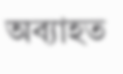অব্যাহত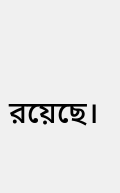রয়েছে।